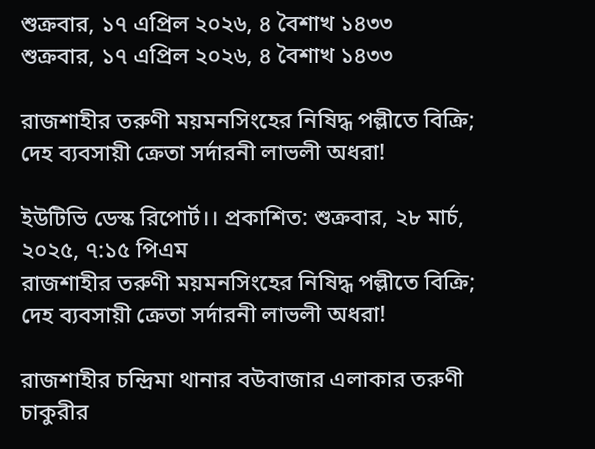শুক্রবার, ১৭ এপ্রিল ২০২৬, ৪ বৈশাখ ১৪৩৩
শুক্রবার, ১৭ এপ্রিল ২০২৬, ৪ বৈশাখ ১৪৩৩

রাজশাহীর তরুণী ময়মনসিংহের নিষিদ্ধ পল্লীতে বিক্রি; দেহ ব্যবসায়ী ক্রেতা সর্দারনী লাভলী অধরা!

ইউটিভি ডেস্ক রিপোর্ট।। প্রকাশিত: শুক্রবার, ২৮ মার্চ, ২০২৫, ৭:১৫ পিএম
রাজশাহীর তরুণী ময়মনসিংহের নিষিদ্ধ পল্লীতে বিক্রি; দেহ ব্যবসায়ী ক্রেতা সর্দারনী লাভলী অধরা!

রাজশাহীর চন্দ্রিমা থানার বউবাজার এলাকার তরুণী চাকুরীর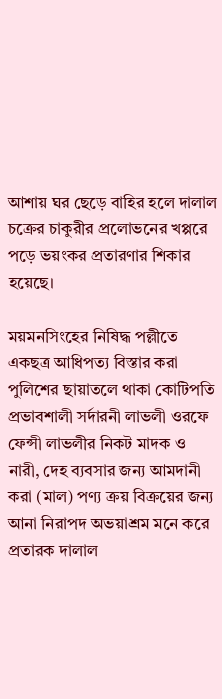আশায় ঘর ছেড়ে বাহির হলে দালাল চক্রের চাকুরীর প্রলোভনের খপ্পরে পড়ে ভয়ংকর প্রতারণার শিকার হয়েছে।

ময়মনসিংহের নিষিদ্ধ পল্লীতে একছত্র আধিপত্য বিস্তার করা পুলিশের ছায়াতলে থাকা কোটিপতি প্রভাবশালী সর্দারনী লাভলী ওরফে ফেন্সী লাভলীর নিকট মাদক ও নারী, দেহ ব্যবসার জন্য আমদানী করা (মাল) পণ্য ক্রয় বিক্রয়ের জন্য আনা নিরাপদ অভয়াশ্রম মনে করে প্রতারক দালাল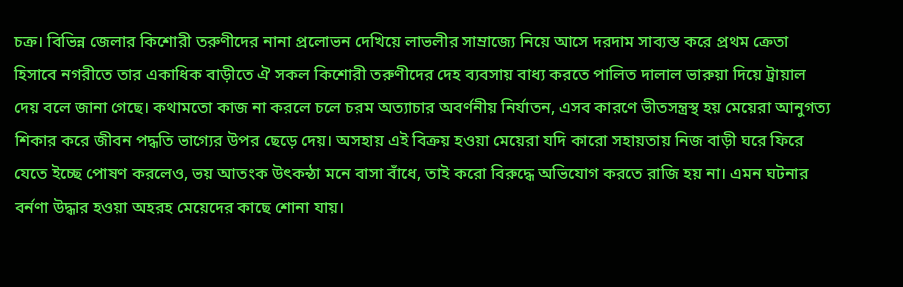চক্র। বিভিন্ন জেলার কিশোরী তরুণীদের নানা প্রলোভন দেখিয়ে লাভলীর সাম্রাজ্যে নিয়ে আসে দরদাম সাব্যস্ত করে প্রথম ক্রেতা হিসাবে নগরীতে তার একাধিক বাড়ীতে ঐ সকল কিশোরী তরুণীদের দেহ ব্যবসায় বাধ্য করতে পালিত দালাল ভারুয়া দিয়ে ট্রায়াল দেয় বলে জানা গেছে। কথামতো কাজ না করলে চলে চরম অত্যাচার অবর্ণনীয় নির্যাতন, এসব কারণে ভীতসন্ত্রস্থ হয় মেয়েরা আনুগত্য শিকার করে জীবন পদ্ধতি ভাগ্যের উপর ছেড়ে দেয়। অসহায় এই বিক্রয় হওয়া মেয়েরা যদি কারো সহায়তায় নিজ বাড়ী ঘরে ফিরে যেতে ইচ্ছে পোষণ করলেও, ভয় আতংক উৎকন্ঠা মনে বাসা বাঁধে, তাই করো বিরুদ্ধে অভিযোগ করতে রাজি হয় না। এমন ঘটনার বর্নণা উদ্ধার হওয়া অহরহ মেয়েদের কাছে শোনা যায়।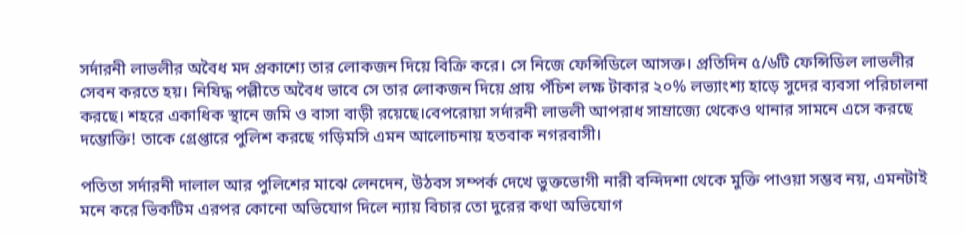সর্দারনী লাভলীর অবৈধ মদ প্রকাশ্যে তার লোকজন দিয়ে বিক্রি করে। সে নিজে ফেন্সিডিলে আসক্ত। প্রতিদিন ৫/৬টি ফেন্সিডিল লাভলীর সেবন করতে হয়। নিষিদ্ধ পল্লীতে অবৈধ ভাবে সে তার লোকজন দিয়ে প্রায় পঁচিশ লক্ষ টাকার ২০% লভ্যাংশ্য হাড়ে সুদের ব্যবসা পরিচালনা করছে। শহরে একাধিক স্থানে জমি ও বাসা বাড়ী রয়েছে।বেপরোয়া সর্দারনী লাভলী আপরাধ সাম্রাজ্যে থেকেও থানার সামনে এসে করছে দম্ভোক্তি! তাকে গ্রেপ্তারে পুলিশ করছে গড়িমসি এমন আলোচনায় হতবাক নগরবাসী।

পতিতা সর্দারনী দালাল আর পুলিশের মাঝে লেনদেন, উঠবস সম্পর্ক দেখে ভুক্তভোগী নারী বন্দিদশা থেকে মুক্তি পাওয়া সম্ভব নয়, এমনটাই মনে করে ভিকটিম এরপর কোনো অভিযোগ দিলে ন্যায় বিচার তো দুরের কথা অভিযোগ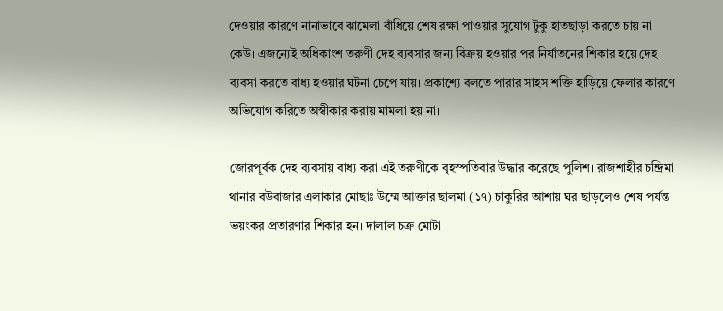দেওয়ার কারণে নানাভাবে ঝামেলা বাঁধিয়ে শেষ রক্ষা পাওয়ার সুযোগ টুকু হাতছাড়া করতে চায় না কেউ। এজন্যেই অধিকাংশ তরুণী দেহ ব্যবসার জন্য বিক্রয় হওয়ার পর নির্যাতনের শিকার হয়ে দেহ ব্যবসা করতে বাধ্য হওয়ার ঘটনা চেপে যায়। প্রকাশ্যে বলতে পারার সাহস শক্তি হাড়িয়ে ফেলার কারণে অভিযোগ করিতে অস্বীকার করায় মামলা হয় না।

জোরপূর্বক দেহ ব্যবসায় বাধ্য করা এই তরুণীকে বৃহস্পতিবার উদ্ধার করেছে পুলিশ। রাজশাহীর চন্দ্রিমা থানার বউবাজার এলাকার মোছাঃ উম্মে আক্তার ছালমা (১৭) চাকুরির আশায় ঘর ছাড়লেও শেষ পর্যন্ত ভয়ংকর প্রতারণার শিকার হন। দালাল চক্র মোটা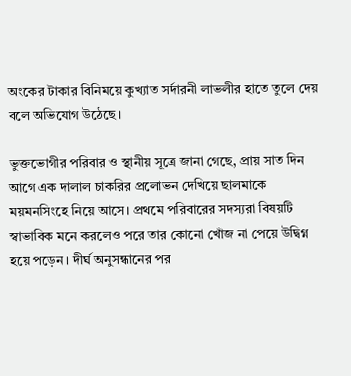অংকের টাকার বিনিময়ে কুখ্যাত সর্দারনী লাভলীর হাতে তুলে দেয় বলে অভিযোগ উঠেছে।

ভুক্তভোগীর পরিবার ও স্থানীয় সূত্রে জানা গেছে, প্রায় সাত দিন আগে এক দালাল চাকরির প্রলোভন দেখিয়ে ছালমাকে ময়মনসিংহে নিয়ে আসে। প্রথমে পরিবারের সদস্যরা বিষয়টি স্বাভাবিক মনে করলেও পরে তার কোনো খোঁজ না পেয়ে উদ্বিগ্ন হয়ে পড়েন। দীর্ঘ অনুসন্ধানের পর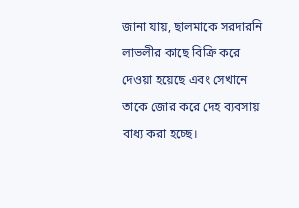জানা যায়, ছালমাকে সরদারনি লাভলীর কাছে বিক্রি করে দেওয়া হয়েছে এবং সেখানে তাকে জোর করে দেহ ব্যবসায় বাধ্য করা হচ্ছে।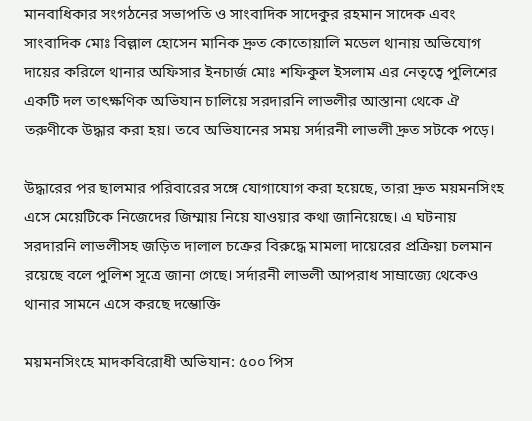মানবাধিকার সংগঠনের সভাপতি ও সাংবাদিক সাদেকুর রহমান সাদেক এবং সাংবাদিক মোঃ বিল্লাল হোসেন মানিক দ্রুত কোতোয়ালি মডেল থানায় অভিযোগ দায়ের করিলে থানার অফিসার ইনচার্জ মোঃ শফিকুল ইসলাম এর নেতৃত্বে পুলিশের একটি দল তাৎক্ষণিক অভিযান চালিয়ে সরদারনি লাভলীর আস্তানা থেকে ঐ তরুণীকে উদ্ধার করা হয়। তবে অভিযানের সময় সর্দারনী লাভলী দ্রুত সটকে পড়ে।

উদ্ধারের পর ছালমার পরিবারের সঙ্গে যোগাযোগ করা হয়েছে, তারা দ্রুত ময়মনসিংহ এসে মেয়েটিকে নিজেদের জিম্মায় নিয়ে যাওয়ার কথা জানিয়েছে। এ ঘটনায় সরদারনি লাভলীসহ জড়িত দালাল চক্রের বিরুদ্ধে মামলা দায়েরের প্রক্রিয়া চলমান রয়েছে বলে পুলিশ সূত্রে জানা গেছে। সর্দারনী লাভলী আপরাধ সাম্রাজ্যে থেকেও থানার সামনে এসে করছে দম্ভোক্তি

ময়মনসিংহে মাদকবিরোধী অভিযান: ৫০০ পিস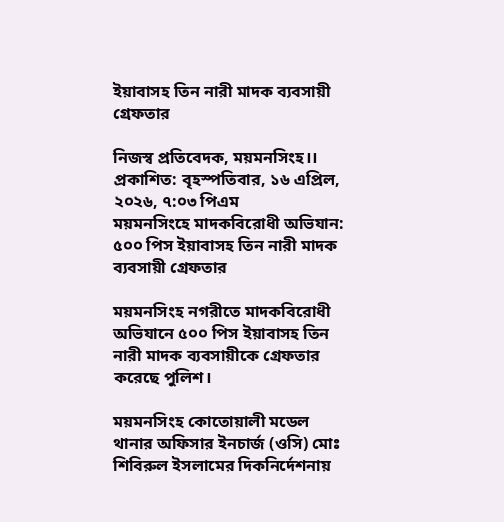ইয়াবাসহ তিন নারী মাদক ব্যবসায়ী গ্রেফতার

নিজস্ব প্রতিবেদক, ময়মনসিংহ।। প্রকাশিত: বৃহস্পতিবার, ১৬ এপ্রিল, ২০২৬, ৭:০৩ পিএম
ময়মনসিংহে মাদকবিরোধী অভিযান: ৫০০ পিস ইয়াবাসহ তিন নারী মাদক ব্যবসায়ী গ্রেফতার

ময়মনসিংহ নগরীতে মাদকবিরোধী অভিযানে ৫০০ পিস ইয়াবাসহ তিন নারী মাদক ব্যবসায়ীকে গ্রেফতার করেছে পুলিশ।

ময়মনসিংহ কোতোয়ালী মডেল থানার অফিসার ইনচার্জ (ওসি) মোঃ শিবিরুল ইসলামের দিকনির্দেশনায়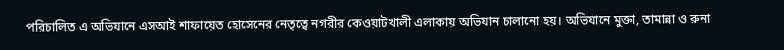পরিচালিত এ অভিযানে এসআই শাফায়েত হোসেনের নেতৃত্বে নগরীর কেওয়াটখালী এলাকায় অভিযান চালানো হয়। অভিযানে মুক্তা, তামান্না ও রুনা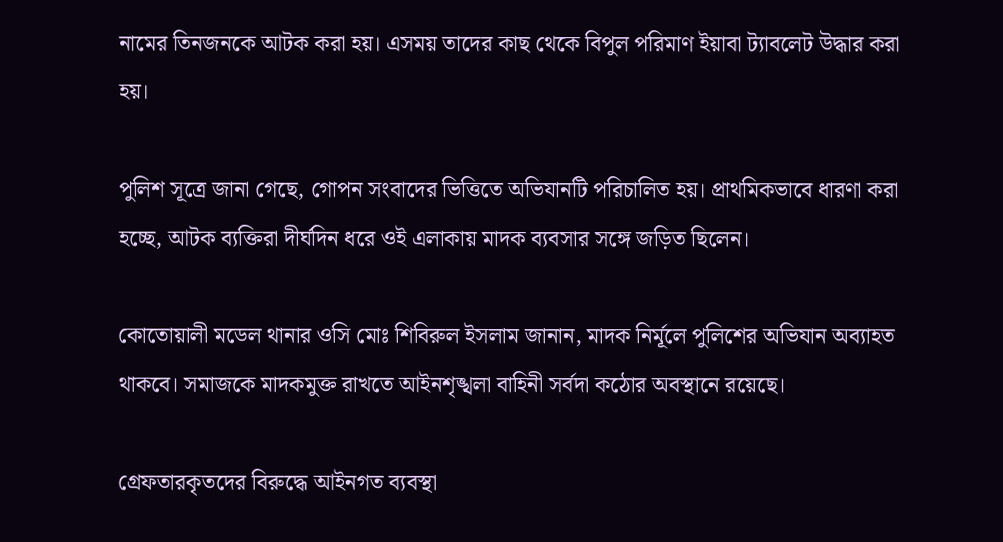নামের তিনজনকে আটক করা হয়। এসময় তাদের কাছ থেকে বিপুল পরিমাণ ইয়াবা ট্যাবলেট উদ্ধার করা হয়।

পুলিশ সূত্রে জানা গেছে, গোপন সংবাদের ভিত্তিতে অভিযানটি পরিচালিত হয়। প্রাথমিকভাবে ধারণা করা হচ্ছে, আটক ব্যক্তিরা দীর্ঘদিন ধরে ওই এলাকায় মাদক ব্যবসার সঙ্গে জড়িত ছিলেন।

কোতোয়ালী মডেল থানার ওসি মোঃ শিবিরুল ইসলাম জানান, মাদক নির্মূলে পুলিশের অভিযান অব্যাহত থাকবে। সমাজকে মাদকমুক্ত রাখতে আইনশৃঙ্খলা বাহিনী সর্বদা কঠোর অবস্থানে রয়েছে।

গ্রেফতারকৃতদের বিরুদ্ধে আইনগত ব্যবস্থা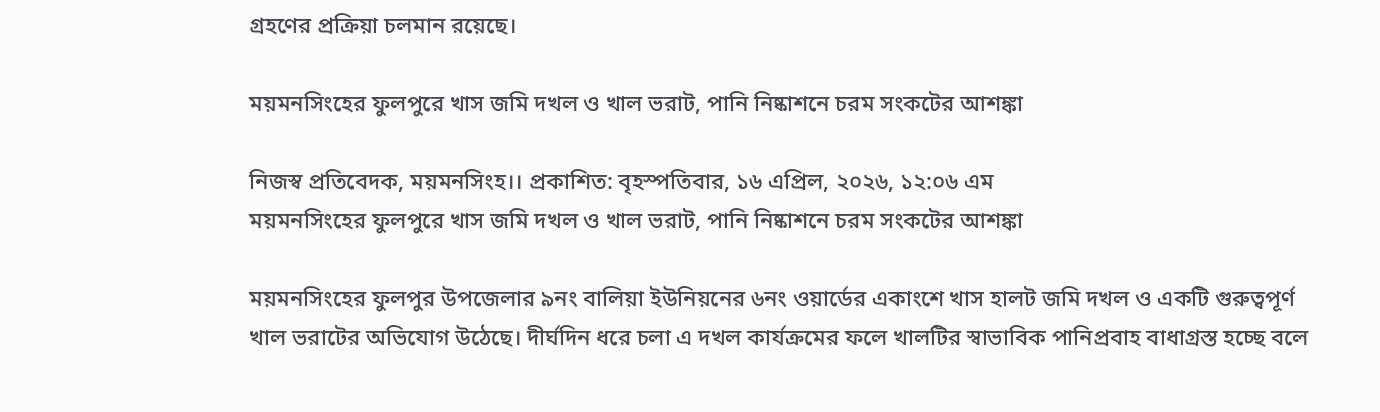গ্রহণের প্রক্রিয়া চলমান রয়েছে।

ময়মনসিংহের ফুলপুরে খাস জমি দখল ও খাল ভরাট, পানি নিষ্কাশনে চরম সংকটের আশঙ্কা

নিজস্ব প্রতিবেদক, ময়মনসিংহ।। প্রকাশিত: বৃহস্পতিবার, ১৬ এপ্রিল, ২০২৬, ১২:০৬ এম
ময়মনসিংহের ফুলপুরে খাস জমি দখল ও খাল ভরাট, পানি নিষ্কাশনে চরম সংকটের আশঙ্কা

ময়মনসিংহের ফুলপুর উপজেলার ৯নং বালিয়া ইউনিয়নের ৬নং ওয়ার্ডের একাংশে খাস হালট জমি দখল ও একটি গুরুত্বপূর্ণ খাল ভরাটের অভিযোগ উঠেছে। দীর্ঘদিন ধরে চলা এ দখল কার্যক্রমের ফলে খালটির স্বাভাবিক পানিপ্রবাহ বাধাগ্রস্ত হচ্ছে বলে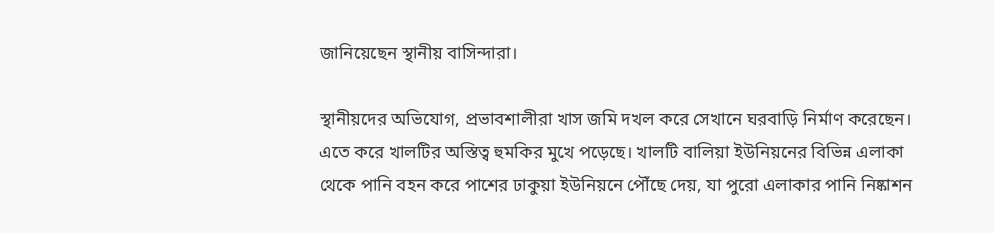জানিয়েছেন স্থানীয় বাসিন্দারা।

স্থানীয়দের অভিযোগ, প্রভাবশালীরা খাস জমি দখল করে সেখানে ঘরবাড়ি নির্মাণ করেছেন। এতে করে খালটির অস্তিত্ব হুমকির মুখে পড়েছে। খালটি বালিয়া ইউনিয়নের বিভিন্ন এলাকা থেকে পানি বহন করে পাশের ঢাকুয়া ইউনিয়নে পৌঁছে দেয়, যা পুরো এলাকার পানি নিষ্কাশন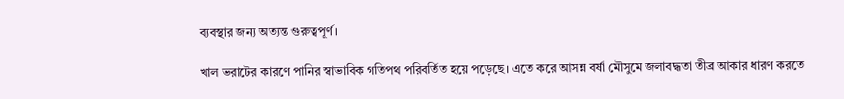ব্যবস্থার জন্য অত্যন্ত গুরুত্বপূর্ণ।

খাল ভরাটের কারণে পানির স্বাভাবিক গতিপথ পরিবর্তিত হয়ে পড়েছে। এতে করে আসন্ন বর্ষা মৌসুমে জলাবদ্ধতা তীব্র আকার ধারণ করতে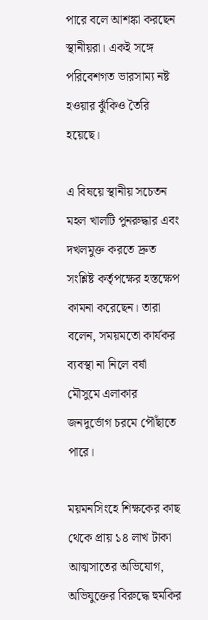পারে বলে আশঙ্কা করছেন স্থানীয়রা। একই সঙ্গে পরিবেশগত ভারসাম্য নষ্ট হওয়ার ঝুঁকিও তৈরি হয়েছে।

এ বিষয়ে স্থানীয় সচেতন মহল খালটি পুনরুদ্ধার এবং দখলমুক্ত করতে দ্রুত সংশ্লিষ্ট কর্তৃপক্ষের হস্তক্ষেপ কামনা করেছেন। তারা বলেন, সময়মতো কার্যকর ব্যবস্থা না নিলে বর্ষা মৌসুমে এলাকার জনদুর্ভোগ চরমে পৌঁছাতে পারে।

ময়মনসিংহে শিক্ষকের কাছ থেকে প্রায় ১৪ লাখ টাকা আত্মসাতের অভিযোগ, অভিযুক্তের বিরুদ্ধে হুমকির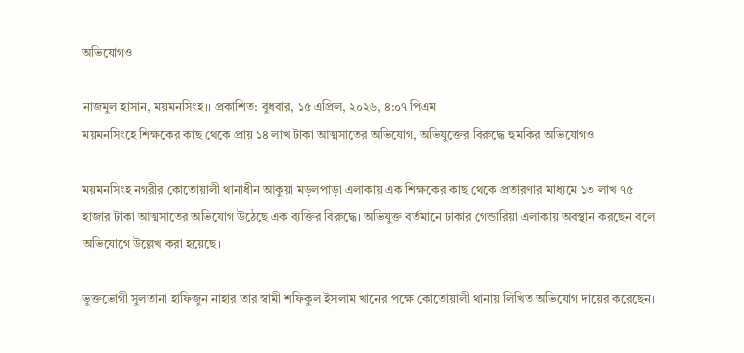অভিযোগও

নাজমুল হাসান, ময়মনসিংহ।। প্রকাশিত: বুধবার, ১৫ এপ্রিল, ২০২৬, ৪:০৭ পিএম
ময়মনসিংহে শিক্ষকের কাছ থেকে প্রায় ১৪ লাখ টাকা আত্মসাতের অভিযোগ, অভিযুক্তের বিরুদ্ধে হুমকির অভিযোগও

ময়মনসিংহ নগরীর কোতোয়ালী থানাধীন আকুয়া মড়লপাড়া এলাকায় এক শিক্ষকের কাছ থেকে প্রতারণার মাধ্যমে ১৩ লাখ ৭৫ হাজার টাকা আত্মসাতের অভিযোগ উঠেছে এক ব্যক্তির বিরুদ্ধে। অভিযুক্ত বর্তমানে ঢাকার গেন্ডারিয়া এলাকায় অবস্থান করছেন বলে অভিযোগে উল্লেখ করা হয়েছে।

ভুক্তভোগী সুলতানা হাফিজুন নাহার তার স্বামী শফিকুল ইসলাম খানের পক্ষে কোতোয়ালী থানায় লিখিত অভিযোগ দায়ের করেছেন।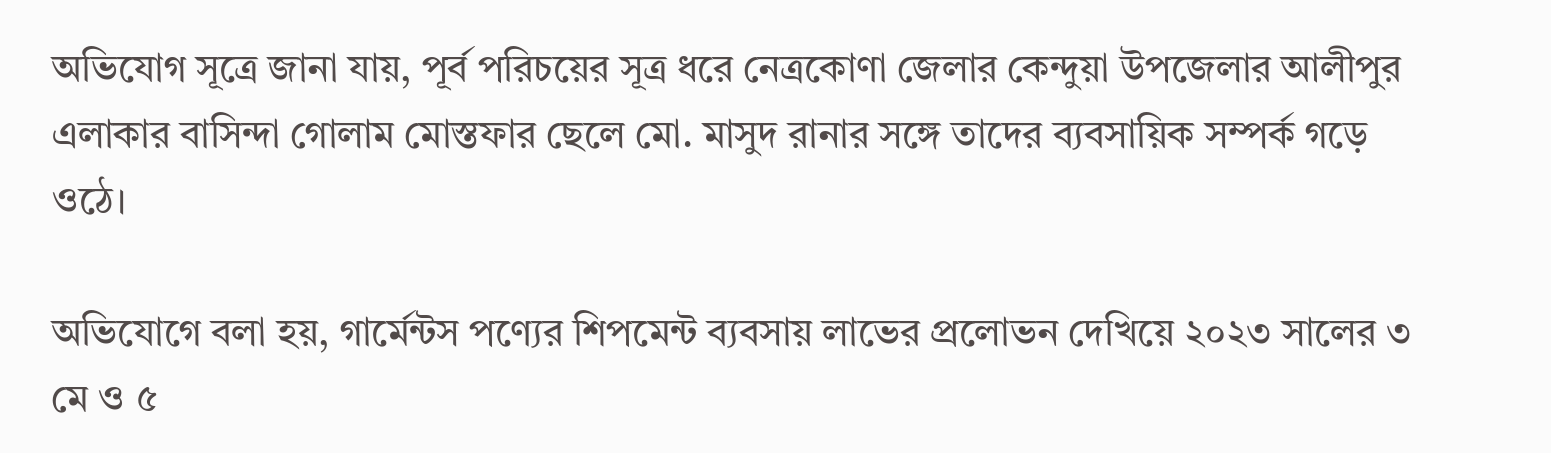অভিযোগ সূত্রে জানা যায়, পূর্ব পরিচয়ের সূত্র ধরে নেত্রকোণা জেলার কেন্দুয়া উপজেলার আলীপুর এলাকার বাসিন্দা গোলাম মোস্তফার ছেলে মো. মাসুদ রানার সঙ্গে তাদের ব্যবসায়িক সম্পর্ক গড়ে ওঠে।

অভিযোগে বলা হয়, গার্মেন্টস পণ্যের শিপমেন্ট ব্যবসায় লাভের প্রলোভন দেখিয়ে ২০২৩ সালের ৩ মে ও ৫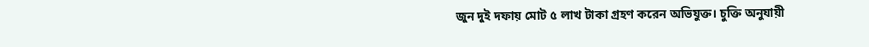জুন দুই দফায় মোট ৫ লাখ টাকা গ্রহণ করেন অভিযুক্ত। চুক্তি অনুযায়ী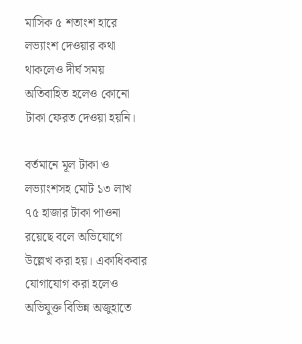মাসিক ৫ শতাংশ হারে লভ্যাংশ দেওয়ার কথা থাকলেও দীর্ঘ সময় অতিবাহিত হলেও কোনো টাকা ফেরত দেওয়া হয়নি।

বর্তমানে মূল টাকা ও লভ্যাংশসহ মোট ১৩ লাখ ৭৫ হাজার টাকা পাওনা রয়েছে বলে অভিযোগে উল্লেখ করা হয়। একাধিকবার যোগাযোগ করা হলেও অভিযুক্ত বিভিন্ন অজুহাতে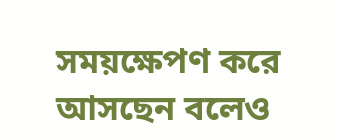সময়ক্ষেপণ করে আসছেন বলেও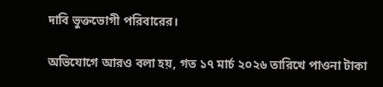দাবি ভুক্তভোগী পরিবারের।

অভিযোগে আরও বলা হয়, গত ১৭ মার্চ ২০২৬ তারিখে পাওনা টাকা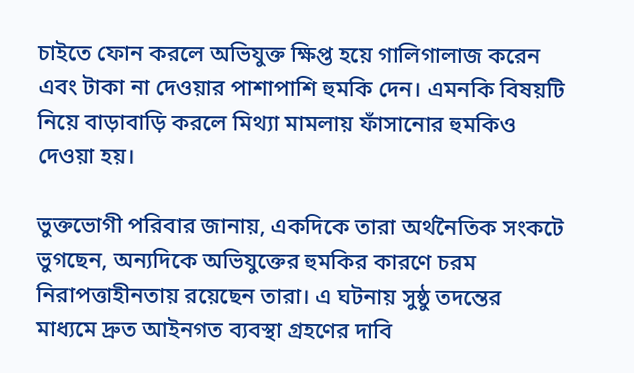চাইতে ফোন করলে অভিযুক্ত ক্ষিপ্ত হয়ে গালিগালাজ করেন এবং টাকা না দেওয়ার পাশাপাশি হুমকি দেন। এমনকি বিষয়টি নিয়ে বাড়াবাড়ি করলে মিথ্যা মামলায় ফাঁসানোর হুমকিও দেওয়া হয়।

ভুক্তভোগী পরিবার জানায়, একদিকে তারা অর্থনৈতিক সংকটে ভুগছেন, অন্যদিকে অভিযুক্তের হুমকির কারণে চরম নিরাপত্তাহীনতায় রয়েছেন তারা। এ ঘটনায় সুষ্ঠু তদন্তের মাধ্যমে দ্রুত আইনগত ব্যবস্থা গ্রহণের দাবি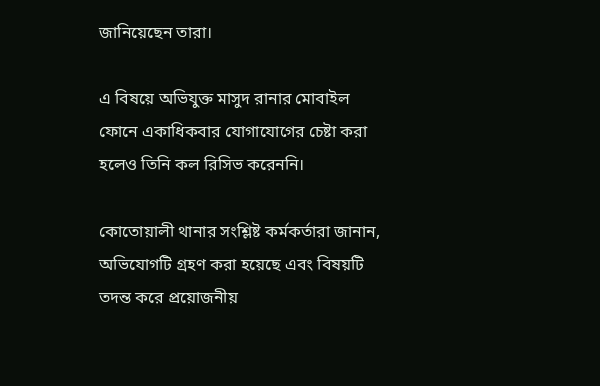জানিয়েছেন তারা।

এ বিষয়ে অভিযুক্ত মাসুদ রানার মোবাইল ফোনে একাধিকবার যোগাযোগের চেষ্টা করা হলেও তিনি কল রিসিভ করেননি।

কোতোয়ালী থানার সংশ্লিষ্ট কর্মকর্তারা জানান, অভিযোগটি গ্রহণ করা হয়েছে এবং বিষয়টি তদন্ত করে প্রয়োজনীয়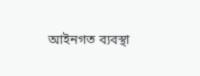আইনগত ব্যবস্থা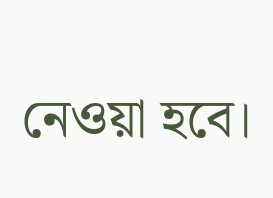নেওয়া হবে।